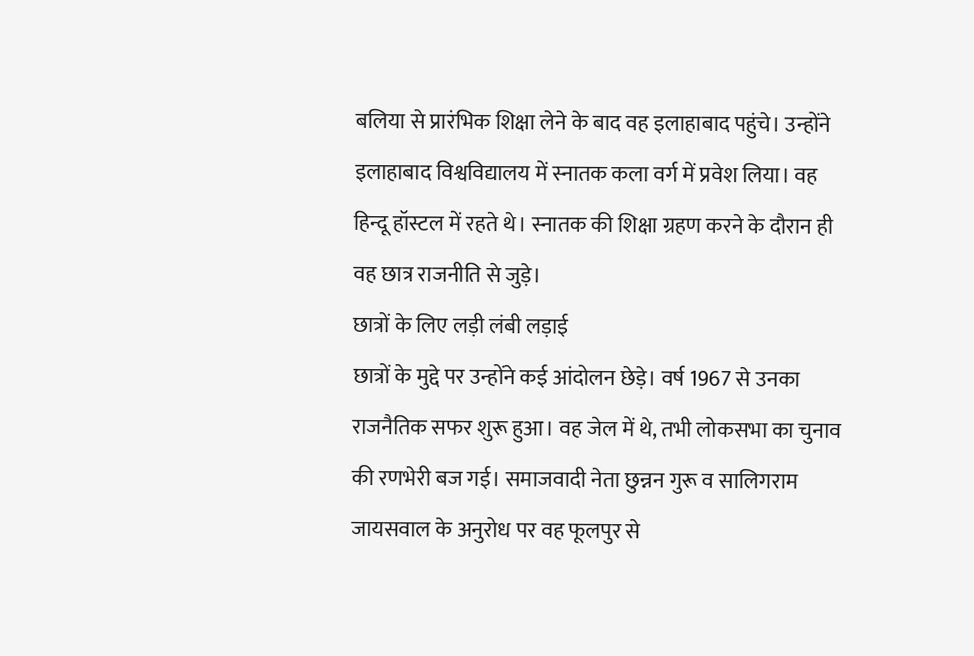बलिया से प्रारंभिक शिक्षा लेने के बाद वह इलाहाबाद पहुंचे। उन्होंने इलाहाबाद विश्वविद्यालय में स्नातक कला वर्ग में प्रवेश लिया। वह हिन्दू हॉस्टल में रहते थे। स्नातक की शिक्षा ग्रहण करने के दौरान ही वह छात्र राजनीति से जुड़े।
छात्रों के लिए लड़ी लंबी लड़ाई
छात्रों के मुद्दे पर उन्होंने कई आंदोलन छेड़े। वर्ष 1967 से उनका राजनैतिक सफर शुरू हुआ। वह जेल में थे, तभी लोकसभा का चुनाव की रणभेरी बज गई। समाजवादी नेता छुन्नन गुरू व सालिगराम जायसवाल के अनुरोध पर वह फूलपुर से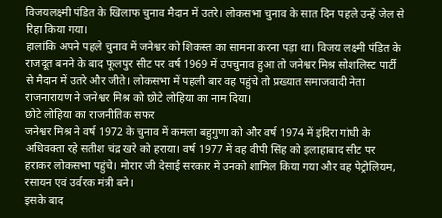विजयलक्ष्मी पंडित के खिलाफ चुनाव मैदान में उतरे। लोकसभा चुनाव के सात दिन पहले उन्हें जेल से रिहा किया गया।
हालांकि अपने पहले चुनाव में जनेश्वर को शिकस्त का सामना करना पड़ा था। विजय लक्ष्मी पंडित के राजदूत बनने के बाद फूलपुर सीट पर वर्ष 1969 में उपचुनाव हुआ तो जनेश्वर मिश्र सोशलिस्ट पार्टी से मैदान में उतरे और जीते। लोकसभा में पहली बार वह पहुंचे तो प्रख्यात समाजवादी नेता राजनारायण ने जनेश्वर मिश्र को छोटे लोहिया का नाम दिया।
छोटे लोहिया का राजनीतिक सफर
जनेश्वर मिश्र ने वर्ष 1972 के चुनाव में कमला बहुगुणा को और वर्ष 1974 में इंदिरा गांधी के अधिवक्ता रहे सतीश चंद्र खरे को हराया। वर्ष 1977 में वह वीपी सिंह को इलाहाबाद सीट पर हराकर लोकसभा पहुंचे। मोरार जी देसाई सरकार में उनको शामिल किया गया और वह पेट्रोलियम, रसायन एवं उर्वरक मंत्री बने।
इसके बाद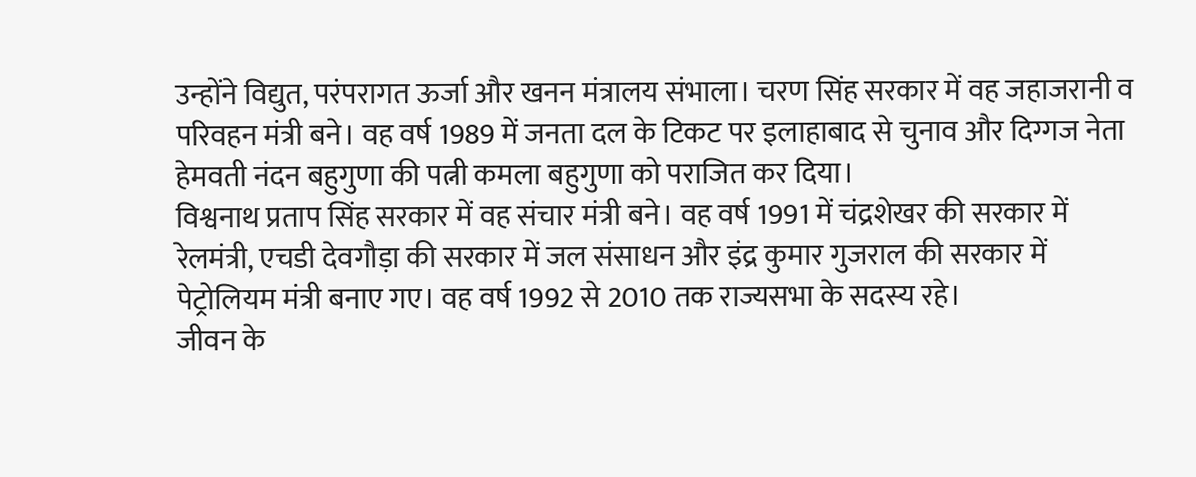उन्होंने विद्युत, परंपरागत ऊर्जा और खनन मंत्रालय संभाला। चरण सिंह सरकार में वह जहाजरानी व परिवहन मंत्री बने। वह वर्ष 1989 में जनता दल के टिकट पर इलाहाबाद से चुनाव और दिग्गज नेता हेमवती नंदन बहुगुणा की पत्नी कमला बहुगुणा को पराजित कर दिया।
विश्वनाथ प्रताप सिंह सरकार में वह संचार मंत्री बने। वह वर्ष 1991 में चंद्रशेखर की सरकार में रेलमंत्री, एचडी देवगौड़ा की सरकार में जल संसाधन और इंद्र कुमार गुजराल की सरकार में पेट्रोलियम मंत्री बनाए गए। वह वर्ष 1992 से 2010 तक राज्यसभा के सदस्य रहे।
जीवन के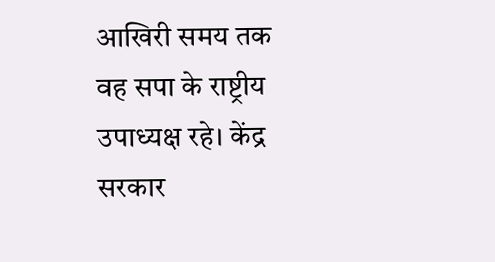आखिरी समय तक वह सपा के राष्ट्रीय उपाध्यक्ष रहे। केंद्र सरकार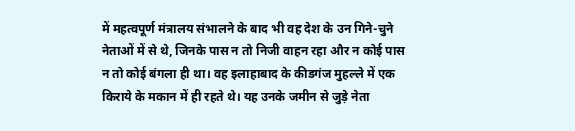में महत्वपूर्ण मंत्रालय संभालने के बाद भी वह देश के उन गिने-चुने नेताओं में से थे, जिनके पास न तो निजी वाहन रहा और न कोई पास न तो कोई बंगला ही था। वह इलाहाबाद के कीडगंज मुहल्ले में एक किराये के मकान में ही रहते थे। यह उनके जमीन से जुड़े नेता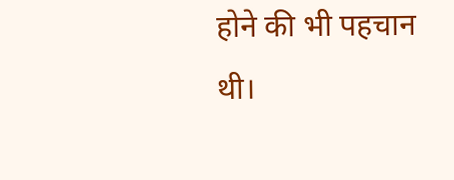होने की भी पहचान थी।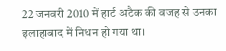22 जनवरी 2010 में हार्ट अटैक की वजह से उनका इलाहाबाद में निधन हो गया था।